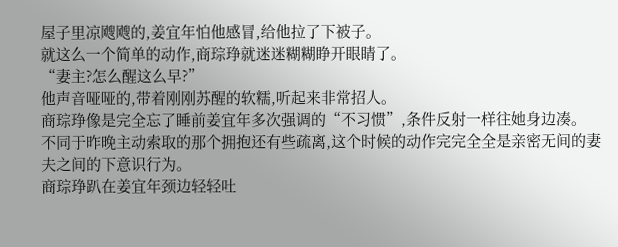屋子里凉飕飕的,姜宜年怕他感冒,给他拉了下被子。
就这么一个简单的动作,商琮琤就迷迷糊糊睁开眼睛了。
“妻主?怎么醒这么早?”
他声音哑哑的,带着刚刚苏醒的软糯,听起来非常招人。
商琮琤像是完全忘了睡前姜宜年多次强调的“不习惯”,条件反射一样往她身边凑。
不同于昨晚主动索取的那个拥抱还有些疏离,这个时候的动作完完全全是亲密无间的妻夫之间的下意识行为。
商琮琤趴在姜宜年颈边轻轻吐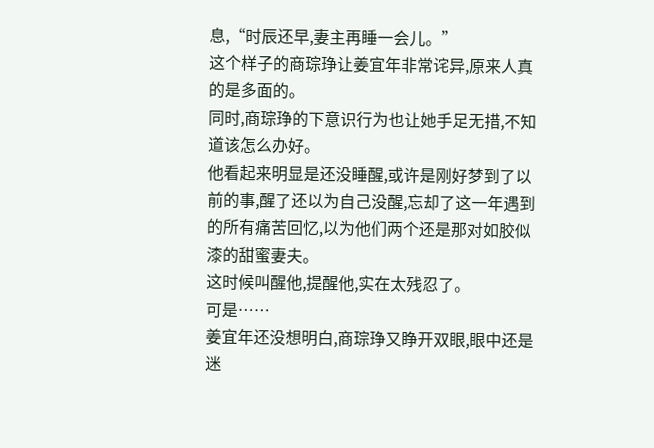息,“时辰还早,妻主再睡一会儿。”
这个样子的商琮琤让姜宜年非常诧异,原来人真的是多面的。
同时,商琮琤的下意识行为也让她手足无措,不知道该怎么办好。
他看起来明显是还没睡醒,或许是刚好梦到了以前的事,醒了还以为自己没醒,忘却了这一年遇到的所有痛苦回忆,以为他们两个还是那对如胶似漆的甜蜜妻夫。
这时候叫醒他,提醒他,实在太残忍了。
可是……
姜宜年还没想明白,商琮琤又睁开双眼,眼中还是迷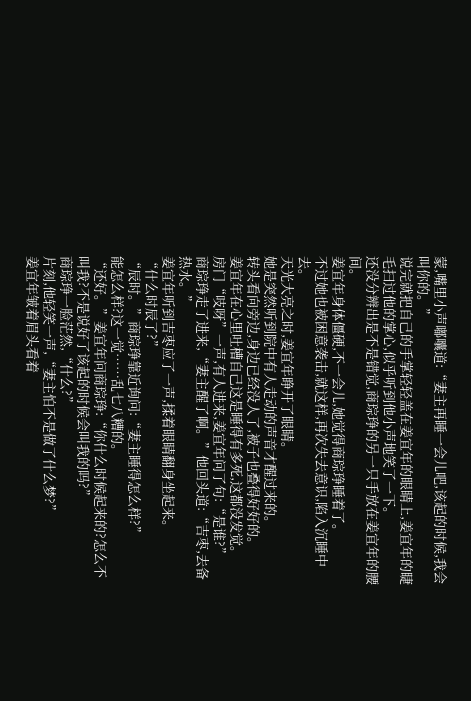蒙,嘴里小声嘟囔道:“妻主再睡一会儿吧,该起的时候,我会叫你的。”
说完就把自己的手掌轻轻盖在姜宜年的眼睛上,姜宜年的睫毛扫过他的掌心,似乎听到他小声地笑了一下。
还没分辨出是不是错觉,商琮琤的另一只手放在姜宜年的腰间。
姜宜年身体僵硬,不一会儿,她觉得商琮琤睡着了。
不过她也被困意袭击,就这样,再次失去意识,陷入沉睡中去。
天光大亮之时,姜宜年睁开了眼睛。
她是突然听到院中有人走动的声音才醒过来的。
转头看向旁边,身边已经没人了,被子也叠得好好的。
姜宜年在心里吐槽自己这是睡得有多死,这都没发觉。
房门“吱呀”一声,有人进来,姜宜年问了句:“是谁?”
商琮琤走了进来,“妻主醒了啊。”他回头道:“吉枣,去备热水。”
姜宜年听到吉枣应了一声,揉着眼睛翻身坐起来。
“什么时辰了?”
“辰时。”商琮琤靠近询问:“妻主睡得怎么样?”
能怎么样?这一觉……乱七八糟的。
“还好。”姜宜年问商琮琤:“你什么时候起来的?怎么不叫我?不是说好了该起的时候会叫我的吗?”
商琮琤一脸茫然,“什么?”
片刻,他轻笑一声,“妻主怕不是做了什么梦?”
姜宜年皱着眉头看着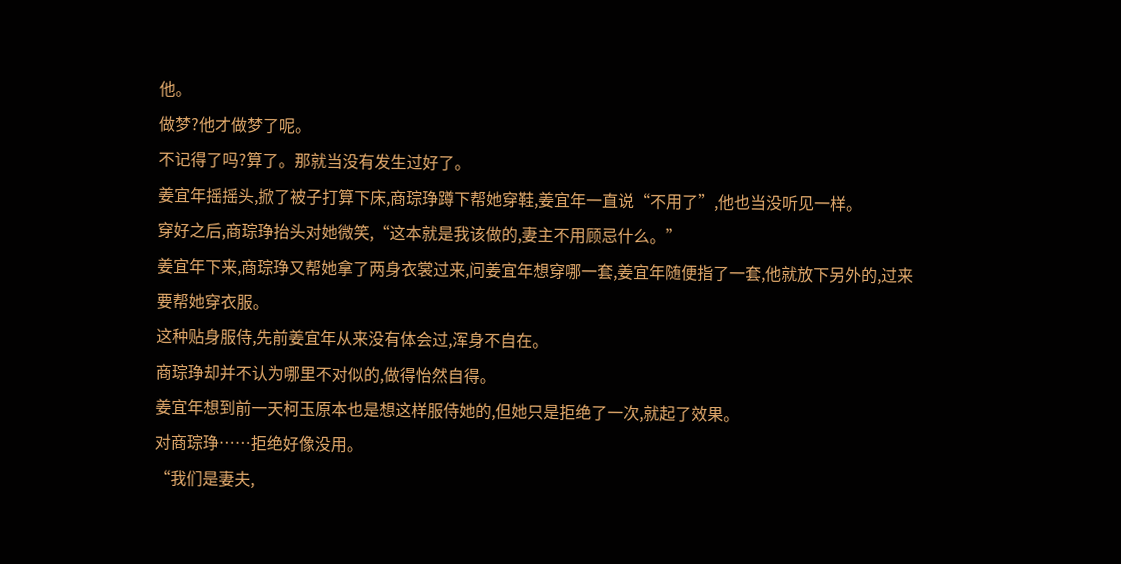他。
做梦?他才做梦了呢。
不记得了吗?算了。那就当没有发生过好了。
姜宜年摇摇头,掀了被子打算下床,商琮琤蹲下帮她穿鞋,姜宜年一直说“不用了”,他也当没听见一样。
穿好之后,商琮琤抬头对她微笑,“这本就是我该做的,妻主不用顾忌什么。”
姜宜年下来,商琮琤又帮她拿了两身衣裳过来,问姜宜年想穿哪一套,姜宜年随便指了一套,他就放下另外的,过来要帮她穿衣服。
这种贴身服侍,先前姜宜年从来没有体会过,浑身不自在。
商琮琤却并不认为哪里不对似的,做得怡然自得。
姜宜年想到前一天柯玉原本也是想这样服侍她的,但她只是拒绝了一次,就起了效果。
对商琮琤……拒绝好像没用。
“我们是妻夫,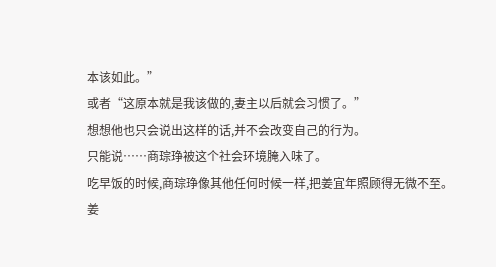本该如此。”
或者“这原本就是我该做的,妻主以后就会习惯了。”
想想他也只会说出这样的话,并不会改变自己的行为。
只能说……商琮琤被这个社会环境腌入味了。
吃早饭的时候,商琮琤像其他任何时候一样,把姜宜年照顾得无微不至。
姜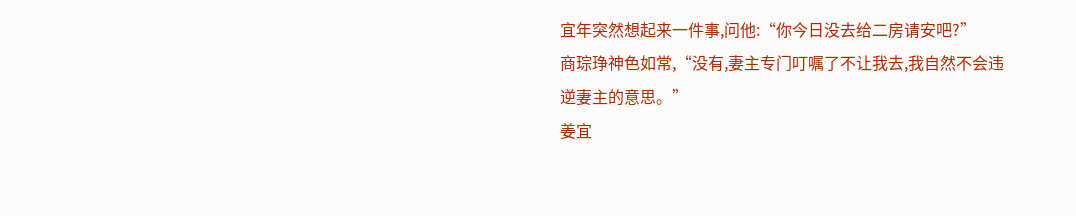宜年突然想起来一件事,问他:“你今日没去给二房请安吧?”
商琮琤神色如常,“没有,妻主专门叮嘱了不让我去,我自然不会违逆妻主的意思。”
姜宜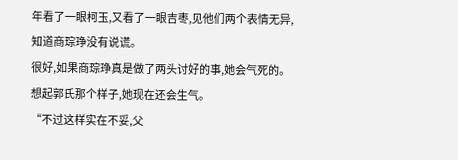年看了一眼柯玉,又看了一眼吉枣,见他们两个表情无异,知道商琮琤没有说谎。
很好,如果商琮琤真是做了两头讨好的事,她会气死的。
想起郭氏那个样子,她现在还会生气。
“不过这样实在不妥,父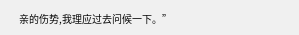亲的伤势,我理应过去问候一下。”